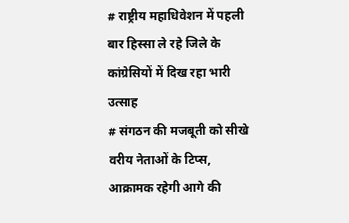# राष्ट्रीय महाधिवेशन में पहली बार हिस्सा ले रहे जिले के कांग्रेसियों में दिख रहा भारी उत्साह
# संगठन की मजबूती को सीखे वरीय नेताओं के टिप्स, आक्रामक रहेगी आगे की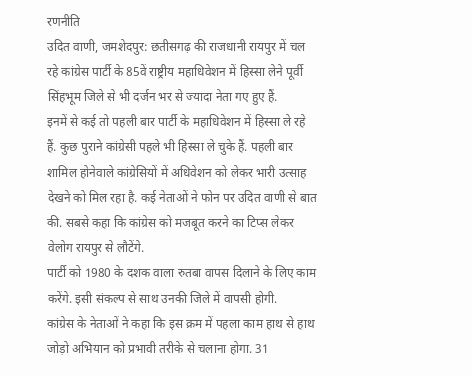रणनीति
उदित वाणी, जमशेदपुर: छतीसगढ़ की राजधानी रायपुर में चल रहे कांग्रेस पार्टी के 85वें राष्ट्रीय महाधिवेशन में हिस्सा लेने पूर्वी सिंहभूम जिले से भी दर्जन भर से ज्यादा नेता गए हुए हैं.
इनमें से कई तो पहली बार पार्टी के महाधिवेशन में हिस्सा ले रहे हैं. कुछ पुराने कांग्रेसी पहले भी हिस्सा ले चुके हैं. पहली बार शामिल होनेवाले कांग्रेसियों में अधिवेशन को लेकर भारी उत्साह देखने को मिल रहा है. कई नेताओं ने फोन पर उदित वाणी से बात की. सबसे कहा कि कांग्रेस को मजबूत करने का टिप्स लेकर वेलोग रायपुर से लौटेंगे.
पार्टी को 1980 के दशक वाला रुतबा वापस दिलाने के लिए काम करेंगे. इसी संकल्प से साथ उनकी जिले में वापसी होगी.
कांग्रेस के नेताओं ने कहा कि इस क्रम में पहला काम हाथ से हाथ जोड़ो अभियान को प्रभावी तरीके से चलाना होगा. 31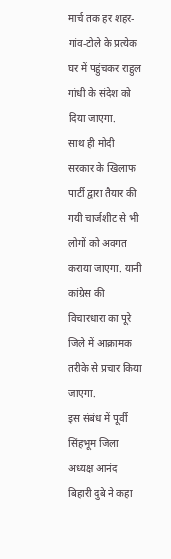मार्च तक हर शहर-गांव-टोले के प्रत्येक घर में पहुंचकर राहुल गांधी के संदेश को दिया जाएगा.
साथ ही मोदी सरकार के खिलाफ पार्टी द्वारा तैयार की गयी चार्जशीट से भी लोगों को अवगत कराया जाएगा. यानी कांग्रेस की विचारधारा का पूरे जिले में आक्रामक तरीके से प्रचार किया जाएगा.
इस संबंध में पूर्वी सिंहभूम जिला अध्यक्ष आनंद बिहारी दुबे ने कहा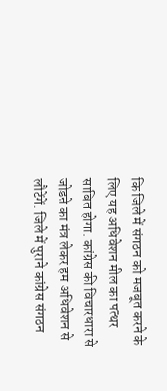कि जिले में संगठन को मजबूत करने के लिए यह अधिवेशन मील का पत्थर साबित होगा. कांग्रेस की विचारधारा से जोडऩे का मंत्र लेकर हम अधिवेशन से लौटेंगें. जिले में पुराने कांग्रेस संगठन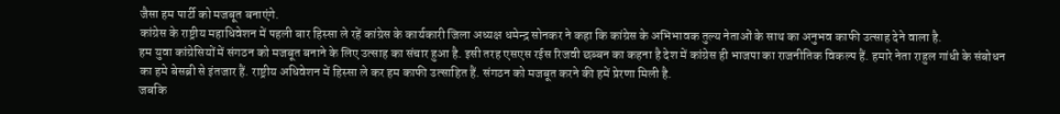जैसा हम पार्टी को मजबूत बनाएंगे.
कांग्रेस के राष्ट्रीय महाधिवेशन में पहली बार हिस्सा ले रहें कांग्रेस के कार्यकारी जिला अध्यक्ष धमेन्द्र सोनकर ने कहा कि कांग्रेस के अभिभावक तुल्य नेताओं के साथ का अनुभव काफी उत्साह देने वाला है.
हम युवा कांग्रेसियों में संगठन को मजबूत बनाने के लिए उत्साह का संचार हुआ है. इसी तरह एसएस रईस रिजवी छब्बन का कहना है देश में कांग्रेस ही भाजपा का राजनीतिक विकल्प हैं. हमारे नेता राहुल गांधी के संबोधन का हमे बेसब्री से इंतजार हैं. राष्ट्रीय अधिवेशन में हिस्सा ले कर हम काफी उत्साहित हैं. संगठन को मजबूत करने की हमें प्रेरणा मिली है.
जबकि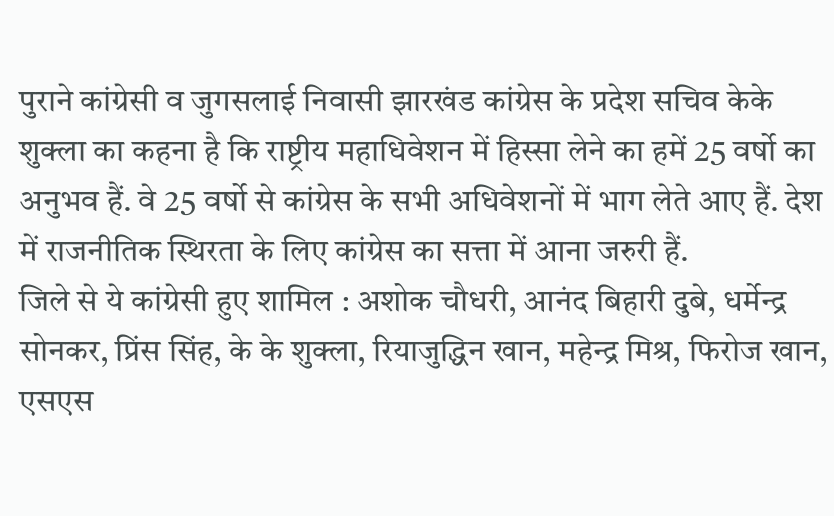पुराने कांग्रेसी व जुगसलाई निवासी झारखंड कांग्रेस के प्रदेश सचिव केके शुक्ला का कहना है कि राष्ट्रीय महाधिवेशन में हिस्सा लेने का हमें 25 वर्षो का अनुभव हैं. वे 25 वर्षो से कांग्रेस के सभी अधिवेशनों में भाग लेते आए हैं. देश में राजनीतिक स्थिरता के लिए कांग्रेस का सत्ता में आना जरुरी हैं.
जिले से ये कांग्रेसी हुए शामिल : अशोक चौधरी, आनंद बिहारी दुबे, धर्मेन्द्र सोनकर, प्रिंस सिंह, के के शुक्ला, रियाजुद्धिन खान, महेन्द्र मिश्र, फिरोज खान, एसएस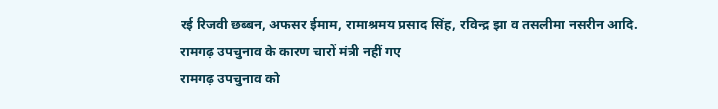रई रिजवी छब्बन, अफसर ईमाम, रामाश्रमय प्रसाद सिंह, रविन्द्र झा व तसलीमा नसरीन आदि.
रामगढ़ उपचुनाव के कारण चारों मंत्री नहीं गए
रामगढ़ उपचुनाव को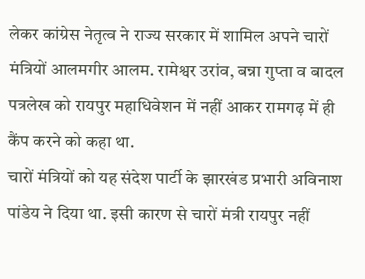लेकर कांग्रेस नेतृत्व ने राज्य सरकार में शामिल अपने चारों मंत्रियों आलमगीर आलम. रामेश्वर उरांव, बन्ना गुप्ता व बादल पत्रलेख को रायपुर महाधिवेशन में नहीं आकर रामगढ़ में ही कैंप करने को कहा था.
चारों मंत्रियों को यह संदेश पार्टी के झारखंड प्रभारी अविनाश पांडेय ने दिया था. इसी कारण से चारों मंत्री रायपुर नहीं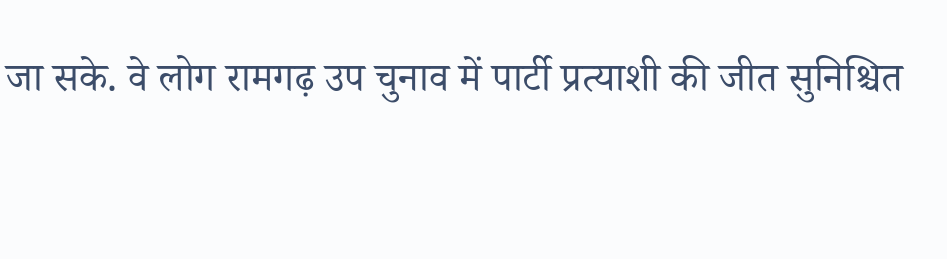जा सके. वे लोग रामगढ़ उप चुनाव में पार्टी प्रत्याशी की जीत सुनिश्चित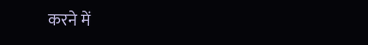करने में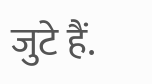जुटे हैं.